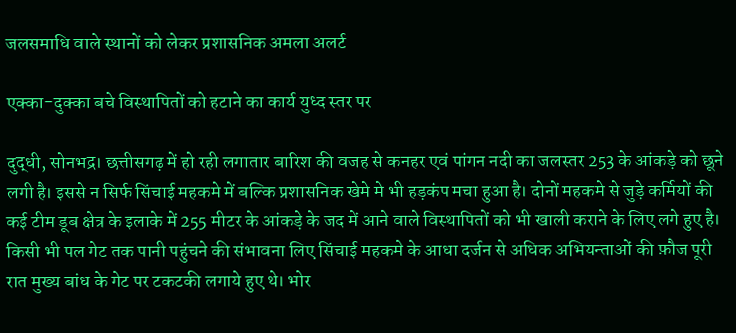जलसमाधि वाले स्थानों को लेकर प्रशासनिक अमला अलर्ट

एक्का-दुक्का बचे विस्थापितों को हटाने का कार्य युध्द स्तर पर

दुद्धी, सोनभद्र। छत्तीसगढ़ में हो रही लगातार बारिश की वजह से कनहर एवं पांगन नदी का जलस्तर 253 के आंकड़े को छूने लगी है। इससे न सिर्फ सिंचाई महकमे में बल्कि प्रशासनिक खेमे मे भी हड़कंप मचा हुआ है। दोनों महकमे से जुड़े कर्मियों की कई टीम डूब क्षेत्र के इलाके में 255 मीटर के आंकड़े के जद में आने वाले विस्थापितों को भी खाली कराने के लिए लगे हुए है।
किसी भी पल गेट तक पानी पहुंचने की संभावना लिए सिंचाई महकमे के आधा दर्जन से अधिक अभियन्ताओं की फ़ौज पूरी रात मुख्य बांध के गेट पर टकटकी लगाये हुए थे। भोर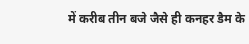में करीब तीन बजे जैसे ही कनहर डैम के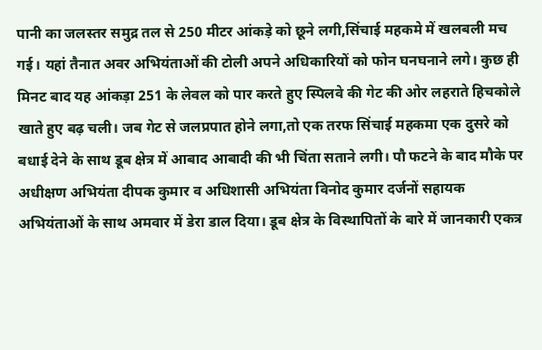पानी का जलस्तर समुद्र तल से 250 मीटर आंकड़े को छूने लगी,सिंचाई महकमे में खलबली मच गई। यहां तैनात अवर अभियंताओं की टोली अपने अधिकारियों को फोन घनघनाने लगे। कुछ ही मिनट बाद यह आंकड़ा 251 के लेवल को पार करते हुए स्पिलवे की गेट की ओर लहराते हिचकोले खाते हुए बढ़ चली। जब गेट से जलप्रपात होने लगा,तो एक तरफ सिंचाई महकमा एक दुसरे को बधाई देने के साथ डूब क्षेत्र में आबाद आबादी की भी चिंता सताने लगी। पौ फटने के बाद मौके पर अधीक्षण अभियंता दीपक कुमार व अधिशासी अभियंता विनोद कुमार दर्जनों सहायक अभियंताओं के साथ अमवार में डेरा डाल दिया। डूब क्षेत्र के विस्थापितों के बारे में जानकारी एकत्र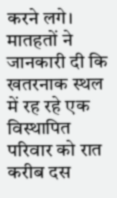करने लगे। मातहतों ने जानकारी दी कि खतरनाक स्थल में रह रहे एक विस्थापित परिवार को रात करीब दस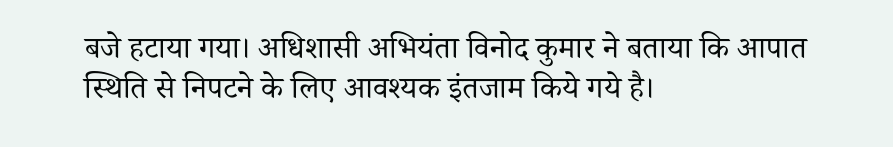बजे हटाया गया। अधिशासी अभियंता विनोद कुमार ने बताया कि आपात स्थिति से निपटने के लिए आवश्यक इंतजाम किये गये है।